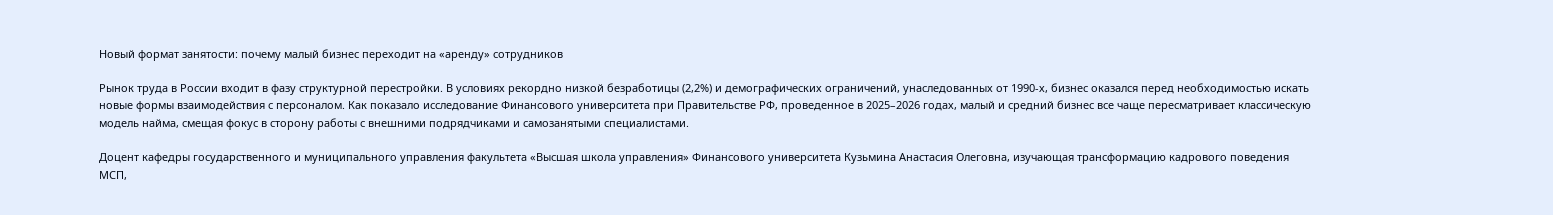Новый формат занятости: почему малый бизнес переходит на «аренду» сотрудников

Рынок труда в России входит в фазу структурной перестройки. В условиях рекордно низкой безработицы (2,2%) и демографических ограничений, унаследованных от 1990-х, бизнес оказался перед необходимостью искать новые формы взаимодействия с персоналом. Как показало исследование Финансового университета при Правительстве РФ, проведенное в 2025–2026 годах, малый и средний бизнес все чаще пересматривает классическую модель найма, смещая фокус в сторону работы с внешними подрядчиками и самозанятыми специалистами.

Доцент кафедры государственного и муниципального управления факультета «Высшая школа управления» Финансового университета Кузьмина Анастасия Олеговна, изучающая трансформацию кадрового поведения МСП,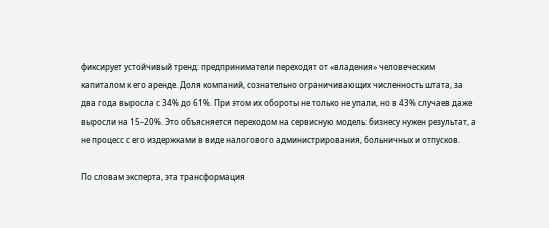фиксирует устойчивый тренд: предприниматели переходят от «владения» человеческим капиталом к его аренде. Доля компаний, сознательно ограничивающих численность штата, за два года выросла с 34% до 61%. При этом их обороты не только не упали, но в 43% случаев даже выросли на 15–20%. Это объясняется переходом на сервисную модель: бизнесу нужен результат, а не процесс с его издержками в виде налогового администрирования, больничных и отпусков.

По словам эксперта, эта трансформация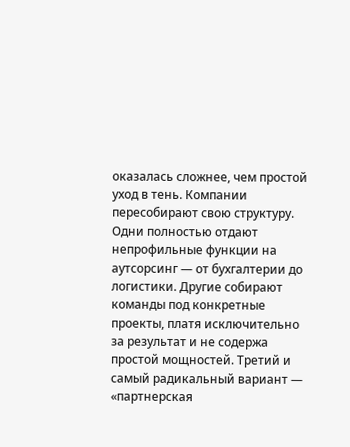оказалась сложнее, чем простой уход в тень. Компании пересобирают свою структуру. Одни полностью отдают непрофильные функции на аутсорсинг — от бухгалтерии до логистики. Другие собирают команды под конкретные проекты, платя исключительно за результат и не содержа простой мощностей. Третий и самый радикальный вариант — «партнерская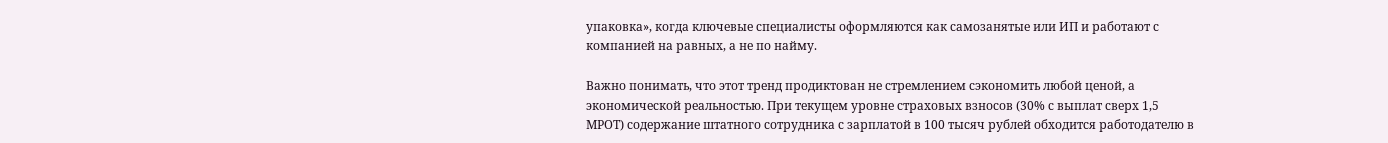упаковка», когда ключевые специалисты оформляются как самозанятые или ИП и работают с компанией на равных, а не по найму.

Важно понимать, что этот тренд продиктован не стремлением сэкономить любой ценой, а экономической реальностью. При текущем уровне страховых взносов (30% с выплат сверх 1,5 МРОТ) содержание штатного сотрудника с зарплатой в 100 тысяч рублей обходится работодателю в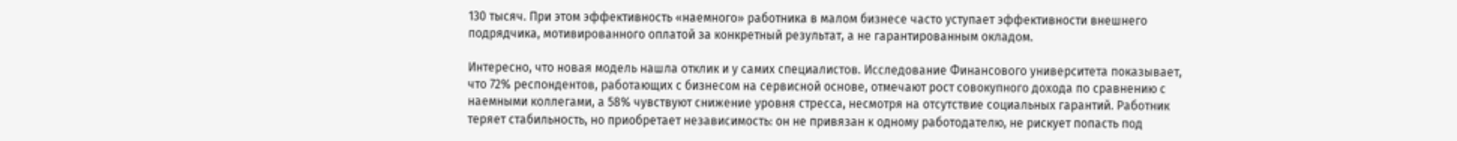130 тысяч. При этом эффективность «наемного» работника в малом бизнесе часто уступает эффективности внешнего подрядчика, мотивированного оплатой за конкретный результат, а не гарантированным окладом.

Интересно, что новая модель нашла отклик и у самих специалистов. Исследование Финансового университета показывает, что 72% респондентов, работающих с бизнесом на сервисной основе, отмечают рост совокупного дохода по сравнению с наемными коллегами, а 58% чувствуют снижение уровня стресса, несмотря на отсутствие социальных гарантий. Работник теряет стабильность, но приобретает независимость: он не привязан к одному работодателю, не рискует попасть под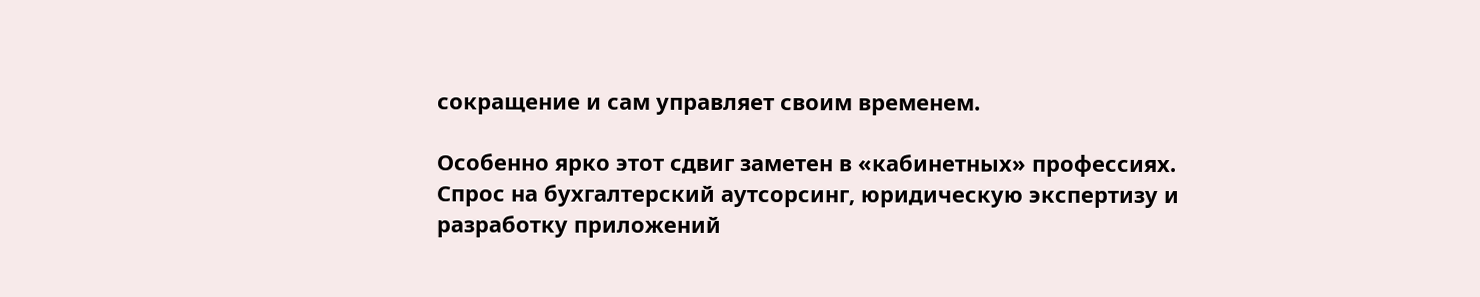сокращение и сам управляет своим временем.

Особенно ярко этот сдвиг заметен в «кабинетных» профессиях. Спрос на бухгалтерский аутсорсинг, юридическую экспертизу и разработку приложений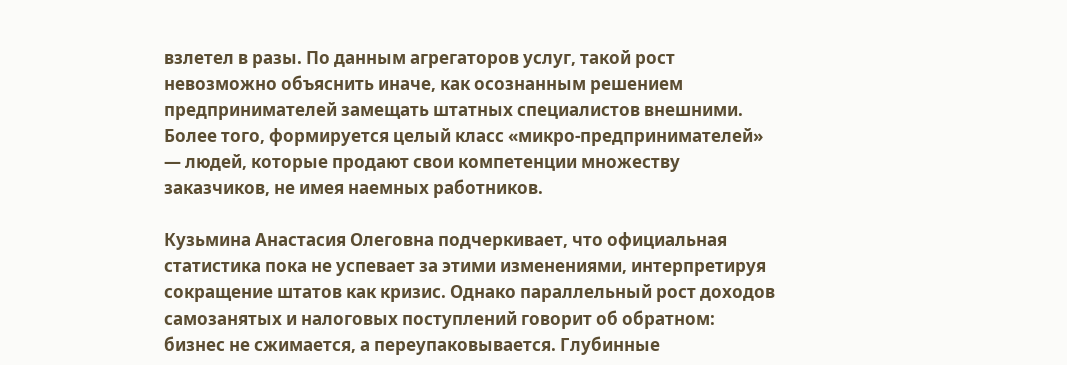взлетел в разы. По данным агрегаторов услуг, такой рост невозможно объяснить иначе, как осознанным решением предпринимателей замещать штатных специалистов внешними. Более того, формируется целый класс «микро-предпринимателей» — людей, которые продают свои компетенции множеству заказчиков, не имея наемных работников.

Кузьмина Анастасия Олеговна подчеркивает, что официальная статистика пока не успевает за этими изменениями, интерпретируя сокращение штатов как кризис. Однако параллельный рост доходов самозанятых и налоговых поступлений говорит об обратном: бизнес не сжимается, а переупаковывается. Глубинные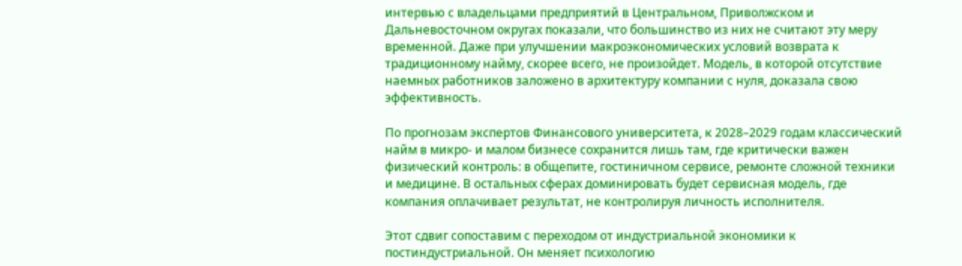интервью с владельцами предприятий в Центральном, Приволжском и Дальневосточном округах показали, что большинство из них не считают эту меру временной. Даже при улучшении макроэкономических условий возврата к традиционному найму, скорее всего, не произойдет. Модель, в которой отсутствие наемных работников заложено в архитектуру компании с нуля, доказала свою эффективность.

По прогнозам экспертов Финансового университета, к 2028–2029 годам классический найм в микро- и малом бизнесе сохранится лишь там, где критически важен физический контроль: в общепите, гостиничном сервисе, ремонте сложной техники и медицине. В остальных сферах доминировать будет сервисная модель, где компания оплачивает результат, не контролируя личность исполнителя.

Этот сдвиг сопоставим с переходом от индустриальной экономики к постиндустриальной. Он меняет психологию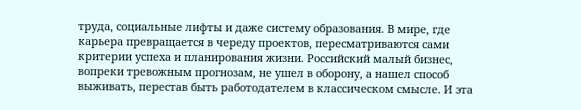труда, социальные лифты и даже систему образования. В мире, где карьера превращается в череду проектов, пересматриваются сами критерии успеха и планирования жизни. Российский малый бизнес, вопреки тревожным прогнозам, не ушел в оборону, а нашел способ выживать, перестав быть работодателем в классическом смысле. И эта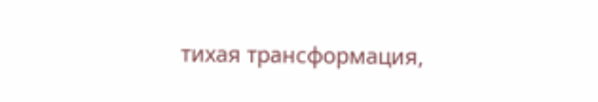тихая трансформация,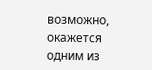возможно, окажется одним из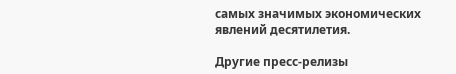самых значимых экономических явлений десятилетия.

Другие пресс-релизы